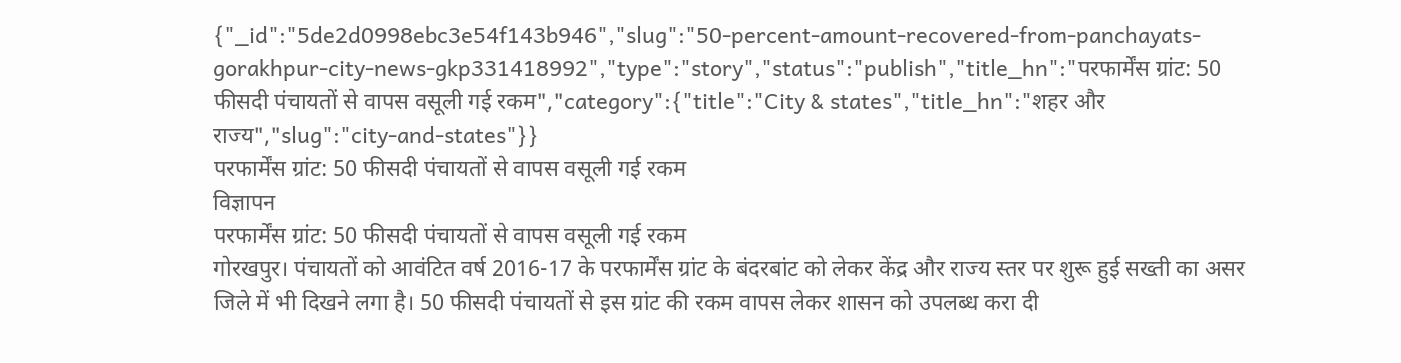{"_id":"5de2d0998ebc3e54f143b946","slug":"50-percent-amount-recovered-from-panchayats-gorakhpur-city-news-gkp331418992","type":"story","status":"publish","title_hn":"परफार्मेंस ग्रांट: 50 फीसदी पंचायतों से वापस वसूली गई रकम","category":{"title":"City & states","title_hn":"शहर और राज्य","slug":"city-and-states"}}
परफार्मेंस ग्रांट: 50 फीसदी पंचायतों से वापस वसूली गई रकम
विज्ञापन
परफार्मेंस ग्रांट: 50 फीसदी पंचायतों से वापस वसूली गई रकम
गोरखपुर। पंचायतों को आवंटित वर्ष 2016-17 के परफार्मेंस ग्रांट के बंदरबांट को लेकर केंद्र और राज्य स्तर पर शुरू हुई सख्ती का असर जिले में भी दिखने लगा है। 50 फीसदी पंचायतों से इस ग्रांट की रकम वापस लेकर शासन को उपलब्ध करा दी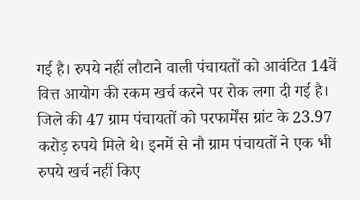गई है। रुपये नहीं लौटाने वाली पंचायतों को आवंटित 14वें वित्त आयोग की रकम खर्च करने पर रोक लगा दी गई है।
जिले की 47 ग्राम पंचायतों को परफार्मेंस ग्रांट के 23.97 करोड़ रुपये मिले थे। इनमें से नौ ग्राम पंचायतों ने एक भी रुपये खर्च नहीं किए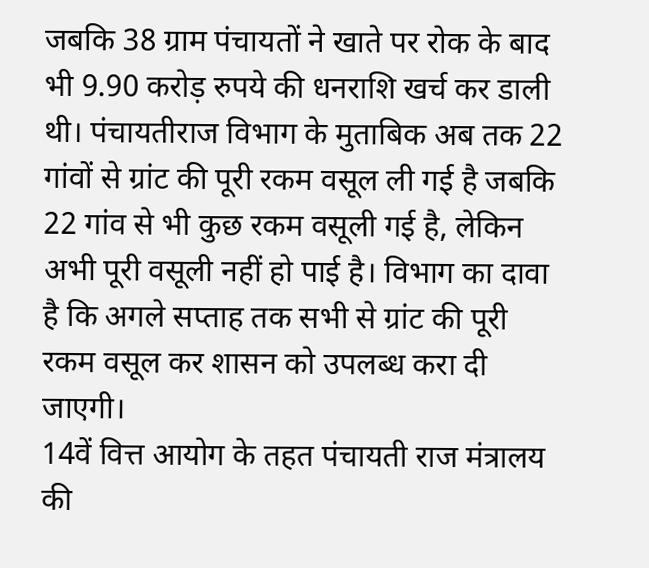जबकि 38 ग्राम पंचायतों ने खाते पर रोक के बाद भी 9.90 करोड़ रुपये की धनराशि खर्च कर डाली थी। पंचायतीराज विभाग के मुताबिक अब तक 22 गांवों से ग्रांट की पूरी रकम वसूल ली गई है जबकि 22 गांव से भी कुछ रकम वसूली गई है, लेकिन अभी पूरी वसूली नहीं हो पाई है। विभाग का दावा है कि अगले सप्ताह तक सभी से ग्रांट की पूरी रकम वसूल कर शासन को उपलब्ध करा दी जाएगी।
14वें वित्त आयोग के तहत पंचायती राज मंत्रालय की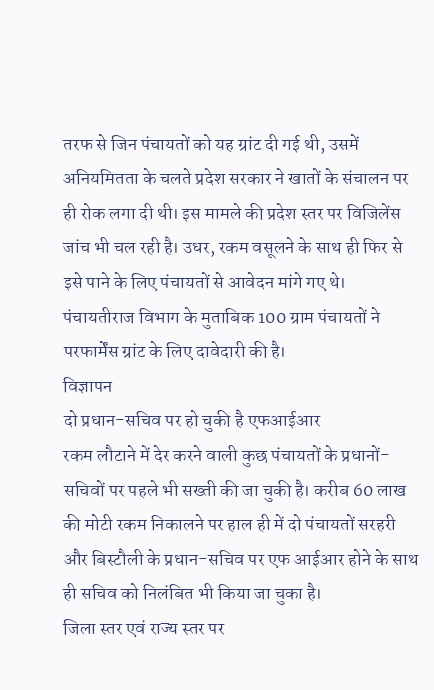तरफ से जिन पंचायतों को यह ग्रांट दी गई थी, उसमें अनियमितता के चलते प्रदेश सरकार ने खातों के संचालन पर ही रोक लगा दी थी। इस मामले की प्रदेश स्तर पर विजिलेंस जांच भी चल रही है। उधर, रकम वसूलने के साथ ही फिर से इसे पाने के लिए पंचायतों से आवेदन मांगे गए थे। पंचायतीराज विभाग के मुताबिक 100 ग्राम पंचायतों ने परफार्मेंस ग्रांट के लिए दावेदारी की है।
विज्ञापन
दो प्रधान-सचिव पर हो चुकी है एफआईआर
रकम लौटाने में देर करने वाली कुछ पंचायतों के प्रधानों-सचिवों पर पहले भी सख्ती की जा चुकी है। करीब 60 लाख की मोटी रकम निकालने पर हाल ही में दो पंचायतों सरहरी और बिस्टौली के प्रधान-सचिव पर एफ आईआर होने के साथ ही सचिव को निलंबित भी किया जा चुका है।
जिला स्तर एवं राज्य स्तर पर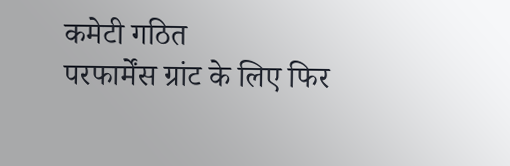कमेटी गठित
परफार्मेंस ग्रांट के लिए फिर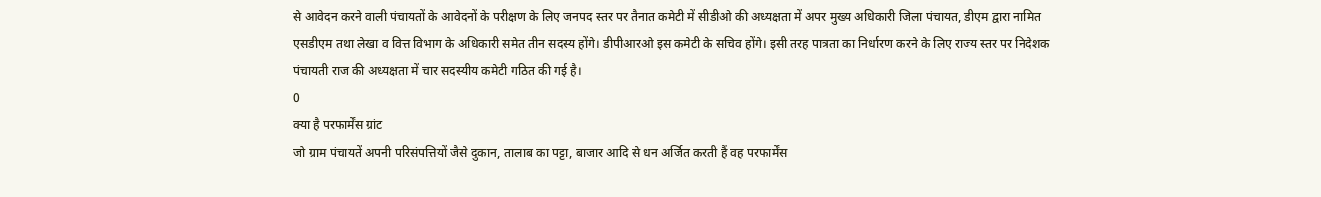से आवेदन करने वाली पंचायतों के आवेदनों के परीक्षण के लिए जनपद स्तर पर तैनात कमेटी में सीडीओ की अध्यक्षता में अपर मुख्य अधिकारी जिला पंचायत, डीएम द्वारा नामित एसडीएम तथा लेखा व वित्त विभाग के अधिकारी समेत तीन सदस्य होंगे। डीपीआरओ इस कमेटी के सचिव होंगे। इसी तरह पात्रता का निर्धारण करने के लिए राज्य स्तर पर निदेशक पंचायती राज की अध्यक्षता में चार सदस्यीय कमेटी गठित की गई है।
0
क्या है परफार्मेंस ग्रांट
जो ग्राम पंचायतें अपनी परिसंपत्तियों जैसे दुकान, तालाब का पट्टा, बाजार आदि से धन अर्जित करती हैं वह परफार्मेंस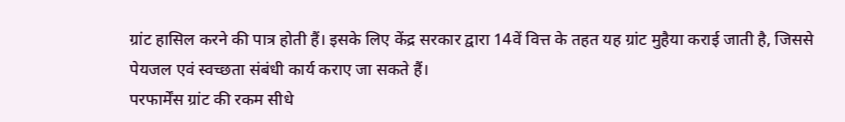ग्रांट हासिल करने की पात्र होती हैं। इसके लिए केंद्र सरकार द्वारा 14वें वित्त के तहत यह ग्रांट मुहैया कराई जाती है, जिससे पेयजल एवं स्वच्छता संबंधी कार्य कराए जा सकते हैं।
परफार्मेंस ग्रांट की रकम सीधे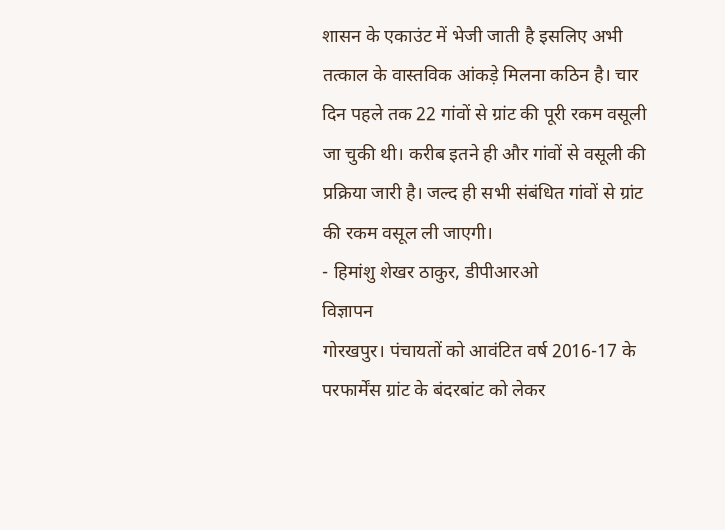शासन के एकाउंट में भेजी जाती है इसलिए अभी तत्काल के वास्तविक आंकड़े मिलना कठिन है। चार दिन पहले तक 22 गांवों से ग्रांट की पूरी रकम वसूली जा चुकी थी। करीब इतने ही और गांवों से वसूली की प्रक्रिया जारी है। जल्द ही सभी संबंधित गांवों से ग्रांट की रकम वसूल ली जाएगी।
- हिमांशु शेखर ठाकुर, डीपीआरओ
विज्ञापन
गोरखपुर। पंचायतों को आवंटित वर्ष 2016-17 के परफार्मेंस ग्रांट के बंदरबांट को लेकर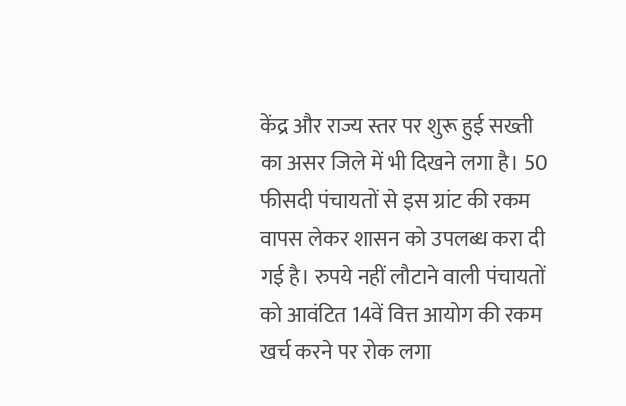केंद्र और राज्य स्तर पर शुरू हुई सख्ती का असर जिले में भी दिखने लगा है। 50 फीसदी पंचायतों से इस ग्रांट की रकम वापस लेकर शासन को उपलब्ध करा दी गई है। रुपये नहीं लौटाने वाली पंचायतों को आवंटित 14वें वित्त आयोग की रकम खर्च करने पर रोक लगा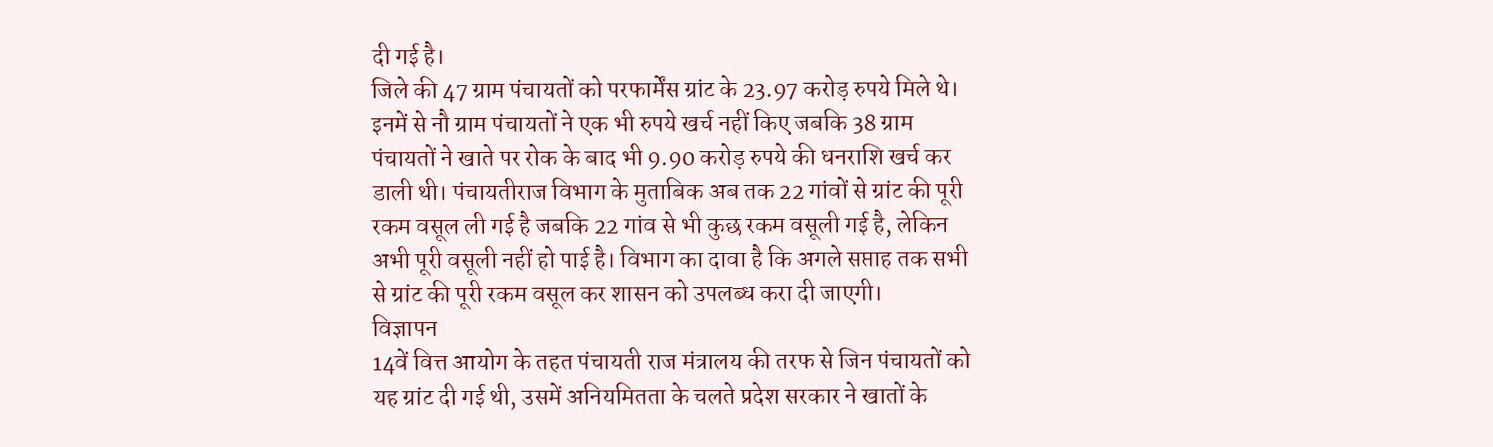दी गई है।
जिले की 47 ग्राम पंचायतों को परफार्मेंस ग्रांट के 23.97 करोड़ रुपये मिले थे। इनमें से नौ ग्राम पंचायतों ने एक भी रुपये खर्च नहीं किए जबकि 38 ग्राम पंचायतों ने खाते पर रोक के बाद भी 9.90 करोड़ रुपये की धनराशि खर्च कर डाली थी। पंचायतीराज विभाग के मुताबिक अब तक 22 गांवों से ग्रांट की पूरी रकम वसूल ली गई है जबकि 22 गांव से भी कुछ रकम वसूली गई है, लेकिन अभी पूरी वसूली नहीं हो पाई है। विभाग का दावा है कि अगले सप्ताह तक सभी से ग्रांट की पूरी रकम वसूल कर शासन को उपलब्ध करा दी जाएगी।
विज्ञापन
14वें वित्त आयोग के तहत पंचायती राज मंत्रालय की तरफ से जिन पंचायतों को यह ग्रांट दी गई थी, उसमें अनियमितता के चलते प्रदेश सरकार ने खातों के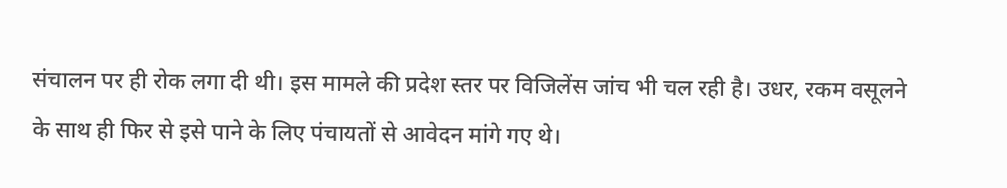संचालन पर ही रोक लगा दी थी। इस मामले की प्रदेश स्तर पर विजिलेंस जांच भी चल रही है। उधर, रकम वसूलने के साथ ही फिर से इसे पाने के लिए पंचायतों से आवेदन मांगे गए थे।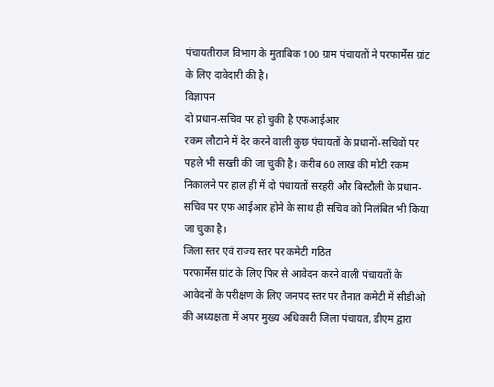पंचायतीराज विभाग के मुताबिक 100 ग्राम पंचायतों ने परफार्मेंस ग्रांट के लिए दावेदारी की है।
विज्ञापन
दो प्रधान-सचिव पर हो चुकी है एफआईआर
रकम लौटाने में देर करने वाली कुछ पंचायतों के प्रधानों-सचिवों पर पहले भी सख्ती की जा चुकी है। करीब 60 लाख की मोटी रकम निकालने पर हाल ही में दो पंचायतों सरहरी और बिस्टौली के प्रधान-सचिव पर एफ आईआर होने के साथ ही सचिव को निलंबित भी किया जा चुका है।
जिला स्तर एवं राज्य स्तर पर कमेटी गठित
परफार्मेंस ग्रांट के लिए फिर से आवेदन करने वाली पंचायतों के आवेदनों के परीक्षण के लिए जनपद स्तर पर तैनात कमेटी में सीडीओ की अध्यक्षता में अपर मुख्य अधिकारी जिला पंचायत, डीएम द्वारा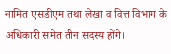नामित एसडीएम तथा लेखा व वित्त विभाग के अधिकारी समेत तीन सदस्य होंगे।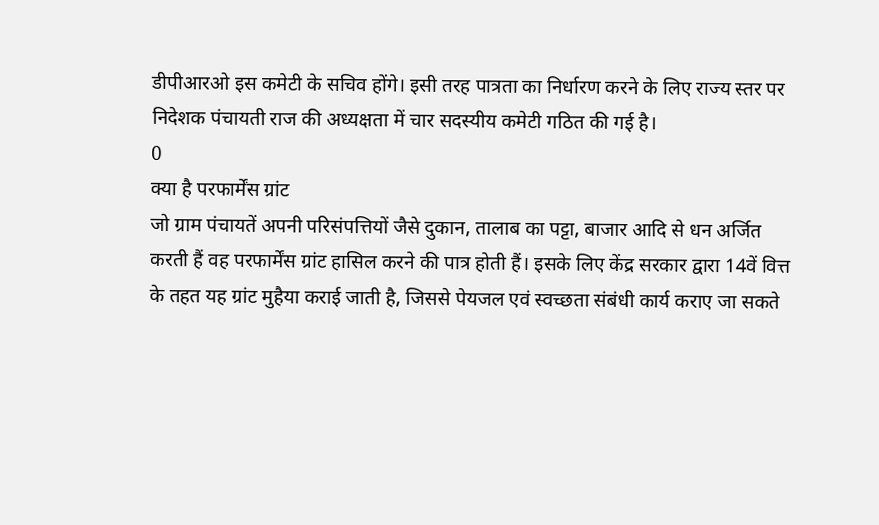डीपीआरओ इस कमेटी के सचिव होंगे। इसी तरह पात्रता का निर्धारण करने के लिए राज्य स्तर पर निदेशक पंचायती राज की अध्यक्षता में चार सदस्यीय कमेटी गठित की गई है।
0
क्या है परफार्मेंस ग्रांट
जो ग्राम पंचायतें अपनी परिसंपत्तियों जैसे दुकान, तालाब का पट्टा, बाजार आदि से धन अर्जित करती हैं वह परफार्मेंस ग्रांट हासिल करने की पात्र होती हैं। इसके लिए केंद्र सरकार द्वारा 14वें वित्त के तहत यह ग्रांट मुहैया कराई जाती है, जिससे पेयजल एवं स्वच्छता संबंधी कार्य कराए जा सकते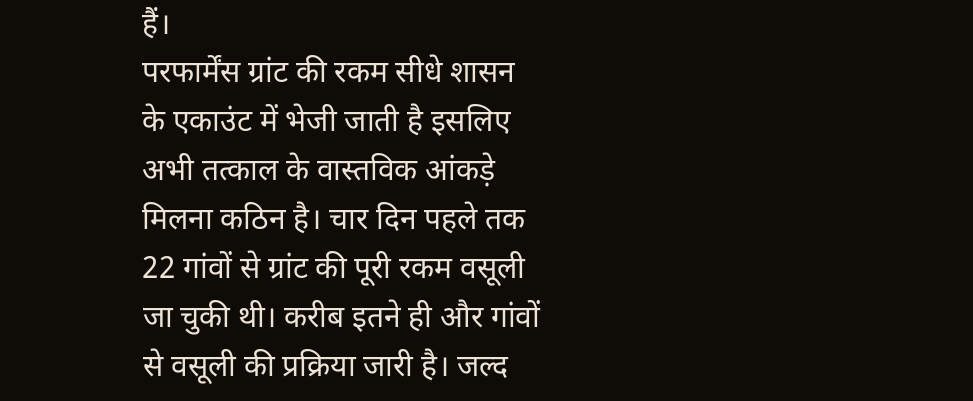हैं।
परफार्मेंस ग्रांट की रकम सीधे शासन के एकाउंट में भेजी जाती है इसलिए अभी तत्काल के वास्तविक आंकड़े मिलना कठिन है। चार दिन पहले तक 22 गांवों से ग्रांट की पूरी रकम वसूली जा चुकी थी। करीब इतने ही और गांवों से वसूली की प्रक्रिया जारी है। जल्द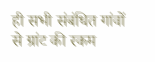ही सभी संबंधित गांवों से ग्रांट की रकम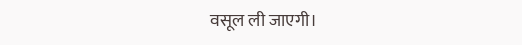वसूल ली जाएगी।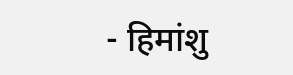- हिमांशु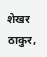शेखर ठाकुर,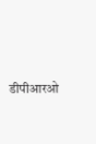डीपीआरओ